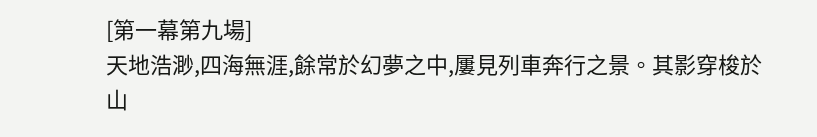[第一幕第九場]
天地浩渺,四海無涯,餘常於幻夢之中,屢見列車奔行之景。其影穿梭於山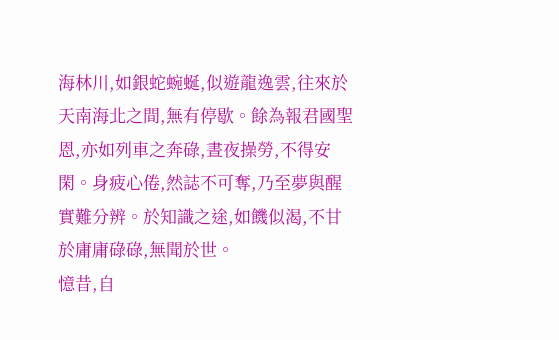海林川,如銀蛇蜿蜒,似遊龍逸雲,往來於天南海北之間,無有停歇。餘為報君國聖恩,亦如列車之奔碌,晝夜操勞,不得安閑。身疲心倦,然誌不可奪,乃至夢與醒實難分辨。於知識之途,如饑似渴,不甘於庸庸碌碌,無聞於世。
憶昔,自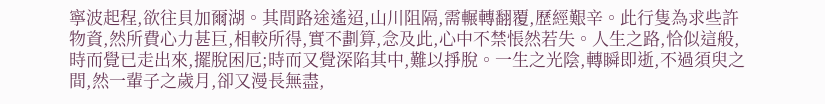寧波起程,欲往貝加爾湖。其間路途遙迢,山川阻隔,需輾轉翻覆,歷經艱辛。此行隻為求些許物資,然所費心力甚巨,相較所得,實不劃算,念及此,心中不禁悵然若失。人生之路,恰似這般,時而覺已走出來,擺脫困厄;時而又覺深陷其中,難以掙脫。一生之光陰,轉瞬即逝,不過須臾之間,然一輩子之歲月,卻又漫長無盡,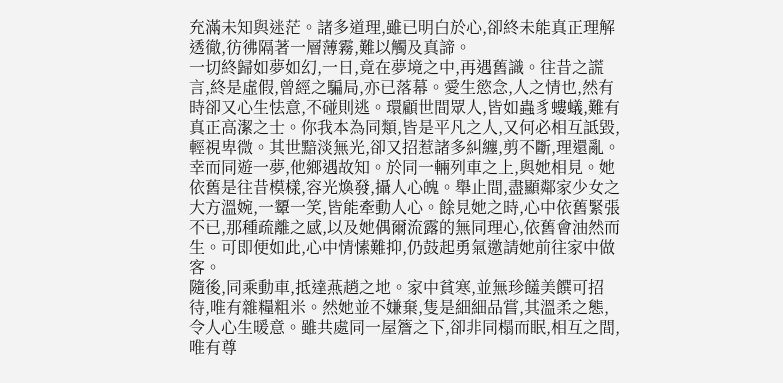充滿未知與迷茫。諸多道理,雖已明白於心,卻終未能真正理解透徹,彷彿隔著一層薄霧,難以觸及真諦。
一切終歸如夢如幻,一日,竟在夢境之中,再遇舊識。往昔之謊言,終是虛假,曾經之騙局,亦已落幕。愛生慾念,人之情也,然有時卻又心生怯意,不碰則逃。環顧世間眾人,皆如蟲豸螻蟻,難有真正高潔之士。你我本為同類,皆是平凡之人,又何必相互詆毀,輕視卑微。其世黯淡無光,卻又招惹諸多糾纏,剪不斷,理還亂。
幸而同遊一夢,他鄉遇故知。於同一輛列車之上,與她相見。她依舊是往昔模樣,容光煥發,攝人心魄。舉止間,盡顯鄰家少女之大方溫婉,一顰一笑,皆能牽動人心。餘見她之時,心中依舊緊張不已,那種疏離之感,以及她偶爾流露的無同理心,依舊會油然而生。可即便如此,心中情愫難抑,仍鼓起勇氣邀請她前往家中做客。
隨後,同乘動車,抵達燕趙之地。家中貧寒,並無珍饈美饌可招待,唯有雜糧粗米。然她並不嫌棄,隻是細細品嘗,其溫柔之態,令人心生暖意。雖共處同一屋簷之下,卻非同榻而眠,相互之間,唯有尊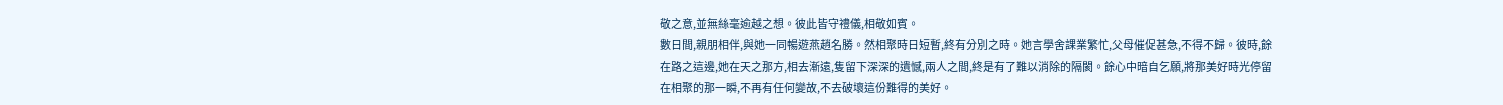敬之意,並無絲毫逾越之想。彼此皆守禮儀,相敬如賓。
數日間,親朋相伴,與她一同暢遊燕趙名勝。然相聚時日短暫,終有分別之時。她言學舍課業繁忙,父母催促甚急,不得不歸。彼時,餘在路之這邊,她在天之那方,相去漸遠,隻留下深深的遺憾,兩人之間,終是有了難以消除的隔閡。餘心中暗自乞願,將那美好時光停留在相聚的那一瞬,不再有任何變故,不去破壞這份難得的美好。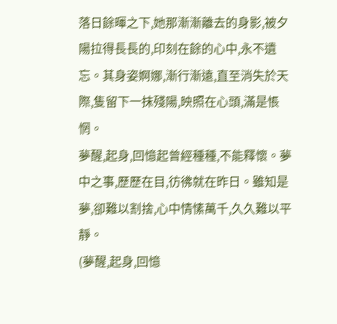落日餘暉之下,她那漸漸離去的身影,被夕陽拉得長長的,印刻在餘的心中,永不遺忘。其身姿婀娜,漸行漸遠,直至消失於天際,隻留下一抹殘陽,映照在心頭,滿是悵惘。
夢醒,起身,回憶起曾經種種,不能釋懷。夢中之事,歷歷在目,彷彿就在昨日。雖知是夢,卻難以割捨,心中情愫萬千,久久難以平靜。
(夢醒,起身,回憶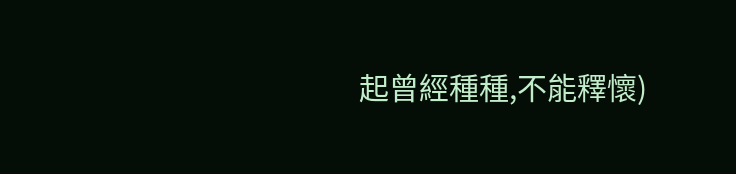起曾經種種,不能釋懷)